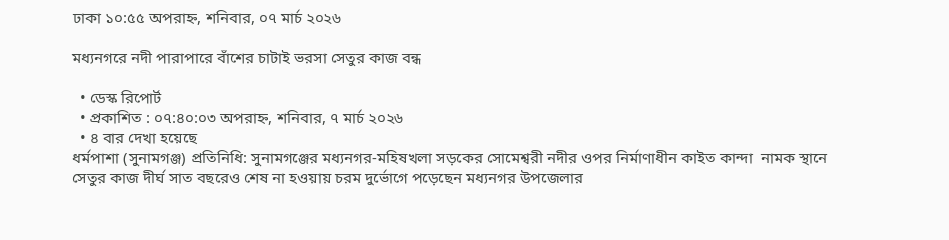ঢাকা ১০:৫৫ অপরাহ্ন, শনিবার, ০৭ মার্চ ২০২৬

মধ্যনগরে নদী পারাপারে বাঁশের চাটাই ভরসা সেতুর কাজ বন্ধ

  • ডেস্ক রিপোর্ট
  • প্রকাশিত : ০৭:৪০:০৩ অপরাহ্ন, শনিবার, ৭ মার্চ ২০২৬
  • ৪ বার দেখা হয়েছে
ধর্মপাশা (সুনামগঞ্জ) প্রতিনিধি: সুনামগঞ্জের মধ্যনগর-মহিষখলা সড়কের সোমেশ্বরী নদীর ওপর নির্মাণাধীন কাইত কান্দা  নামক স্থানে  সেতুর কাজ দীর্ঘ সাত বছরেও শেষ না হওয়ায় চরম দুর্ভোগে পড়েছেন মধ্যনগর উপজেলার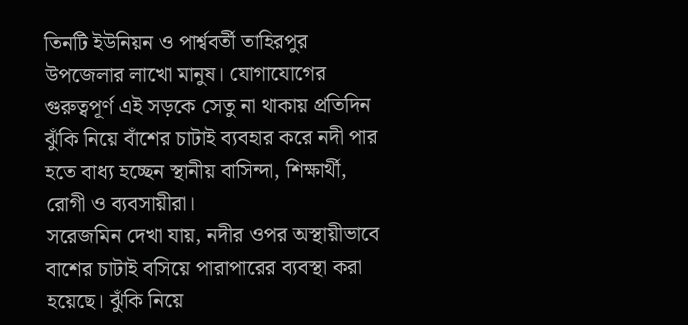তিনটি ইউনিয়ন ও পার্শ্ববর্তী তাহিরপুর উপজেলার লাখো মানুষ। যোগাযোগের গুরুত্বপূর্ণ এই সড়কে সেতু না থাকায় প্রতিদিন ঝুঁকি নিয়ে বাঁশের চাটাই ব্যবহার করে নদী পার হতে বাধ্য হচ্ছেন স্থানীয় বাসিন্দা, শিক্ষার্থী, রোগী ও ব্যবসায়ীরা।
সরেজমিন দেখা যায়, নদীর ওপর অস্থায়ীভাবে বাশের চাটাই বসিয়ে পারাপারের ব্যবস্থা করা হয়েছে। ঝুঁকি নিয়ে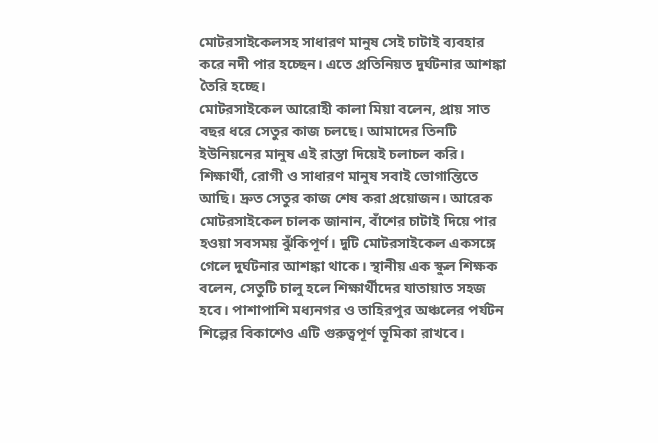মোটরসাইকেলসহ সাধারণ মানুষ সেই চাটাই ব্যবহার করে নদী পার হচ্ছেন। এতে প্রতিনিয়ত দুর্ঘটনার আশঙ্কা তৈরি হচ্ছে।
মোটরসাইকেল আরোহী কালা মিয়া বলেন, প্রায় সাত বছর ধরে সেতুর কাজ চলছে। আমাদের তিনটি ইউনিয়নের মানুষ এই রাস্তা দিয়েই চলাচল করি। শিক্ষার্থী, রোগী ও সাধারণ মানুষ সবাই ভোগান্তিতে আছি। দ্রুত সেতুর কাজ শেষ করা প্রয়োজন। আরেক মোটরসাইকেল চালক জানান, বাঁশের চাটাই দিয়ে পার হওয়া সবসময় ঝুঁকিপূর্ণ। দুটি মোটরসাইকেল একসঙ্গে গেলে দুর্ঘটনার আশঙ্কা থাকে। স্থানীয় এক স্কুল শিক্ষক বলেন, সেতুটি চালু হলে শিক্ষার্থীদের যাতায়াত সহজ হবে। পাশাপাশি মধ্যনগর ও তাহিরপুর অঞ্চলের পর্যটন শিল্পের বিকাশেও এটি গুরুত্বপূর্ণ ভূমিকা রাখবে।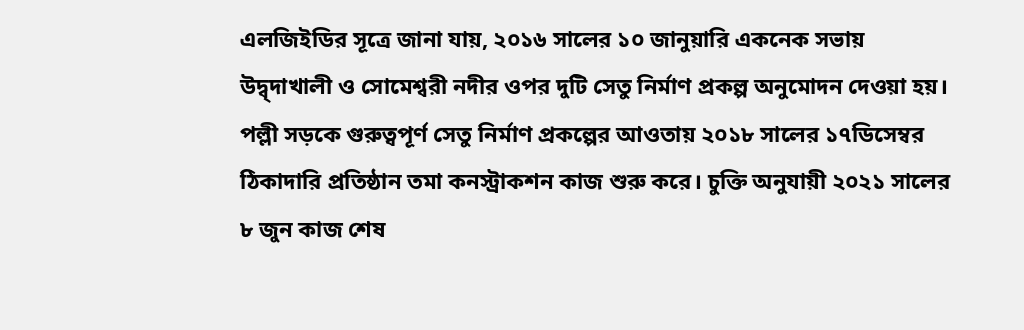এলজিইডির সূত্রে জানা যায়, ২০১৬ সালের ১০ জানুয়ারি একনেক সভায় উদ্ব্দাখালী ও সোমেশ্বরী নদীর ওপর দুটি সেতু নির্মাণ প্রকল্প অনুমোদন দেওয়া হয়। পল্লী সড়কে গুরুত্বপূর্ণ সেতু নির্মাণ প্রকল্পের আওতায় ২০১৮ সালের ১৭ডিসেম্বর ঠিকাদারি প্রতিষ্ঠান তমা কনস্ট্রাকশন কাজ শুরু করে। চুক্তি অনুযায়ী ২০২১ সালের ৮ জুন কাজ শেষ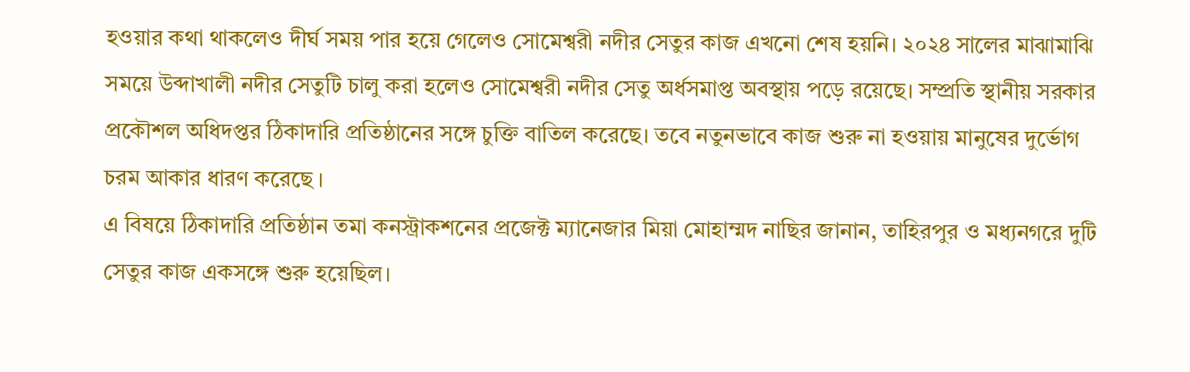হওয়ার কথা থাকলেও দীর্ঘ সময় পার হয়ে গেলেও সোমেশ্বরী নদীর সেতুর কাজ এখনো শেষ হয়নি। ২০২৪ সালের মাঝামাঝি সময়ে উব্দাখালী নদীর সেতুটি চালু করা হলেও সোমেশ্বরী নদীর সেতু অর্ধসমাপ্ত অবস্থায় পড়ে রয়েছে। সম্প্রতি স্থানীয় সরকার প্রকৌশল অধিদপ্তর ঠিকাদারি প্রতিষ্ঠানের সঙ্গে চুক্তি বাতিল করেছে। তবে নতুনভাবে কাজ শুরু না হওয়ায় মানুষের দুর্ভোগ চরম আকার ধারণ করেছে ।
এ বিষয়ে ঠিকাদারি প্রতিষ্ঠান তমা কনস্ট্রাকশনের প্রজেক্ট ম্যানেজার মিয়া মোহাম্মদ নাছির জানান, তাহিরপুর ও মধ্যনগরে দুটি সেতুর কাজ একসঙ্গে শুরু হয়েছিল।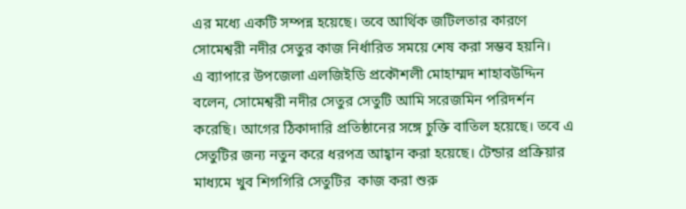এর মধ্যে একটি সম্পন্ন হয়েছে। তবে আর্থিক জটিলতার কারণে সোমেশ্বরী নদীর সেতুর কাজ নির্ধারিত সময়ে শেষ করা সম্ভব হয়নি।
এ ব্যাপারে উপজেলা এলজিইডি প্রকৌশলী মোহাম্মদ শাহাবউদ্দিন বলেন, সোমেশ্বরী নদীর সেতুর সেতুটি আমি সরেজমিন পরিদর্শন করেছি। আগের ঠিকাদারি প্রতিষ্ঠানের সঙ্গে চুক্তি বাতিল হয়েছে। তবে এ সেতুটির জন্য নতুন করে ধরপত্র আহ্বান করা হয়েছে। টেন্ডার প্রক্রিয়ার মাধ্যমে খুব শিগগিরি সেতুটির  কাজ করা শুরু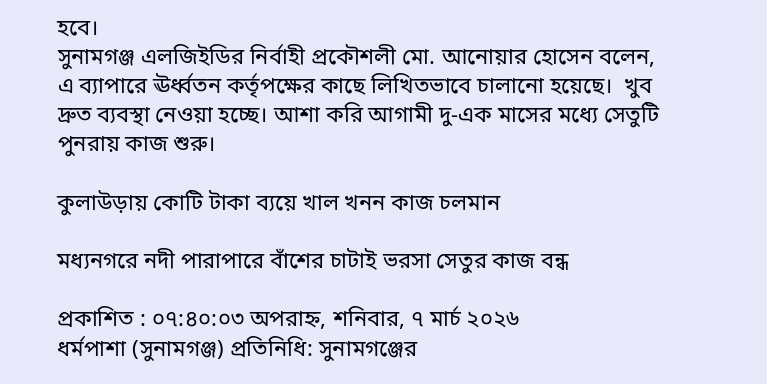হবে।
সুনামগঞ্জ এলজিইডির নির্বাহী প্রকৌশলী মো. আনোয়ার হোসেন বলেন, এ ব্যাপারে ঊর্ধ্বতন কর্তৃপক্ষের কাছে লিখিতভাবে চালানো হয়েছে।  খুব দ্রুত ব্যবস্থা নেওয়া হচ্ছে। আশা করি আগামী দু-এক মাসের মধ্যে সেতুটি পুনরায় কাজ শুরু।

কুলাউড়ায় কোটি টাকা ব্যয়ে খাল খনন কাজ চলমান

মধ্যনগরে নদী পারাপারে বাঁশের চাটাই ভরসা সেতুর কাজ বন্ধ

প্রকাশিত : ০৭:৪০:০৩ অপরাহ্ন, শনিবার, ৭ মার্চ ২০২৬
ধর্মপাশা (সুনামগঞ্জ) প্রতিনিধি: সুনামগঞ্জের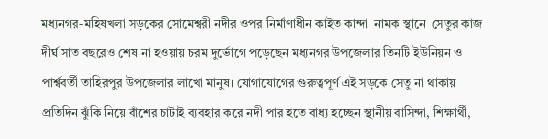মধ্যনগর-মহিষখলা সড়কের সোমেশ্বরী নদীর ওপর নির্মাণাধীন কাইত কান্দা  নামক স্থানে  সেতুর কাজ দীর্ঘ সাত বছরেও শেষ না হওয়ায় চরম দুর্ভোগে পড়েছেন মধ্যনগর উপজেলার তিনটি ইউনিয়ন ও পার্শ্ববর্তী তাহিরপুর উপজেলার লাখো মানুষ। যোগাযোগের গুরুত্বপূর্ণ এই সড়কে সেতু না থাকায় প্রতিদিন ঝুঁকি নিয়ে বাঁশের চাটাই ব্যবহার করে নদী পার হতে বাধ্য হচ্ছেন স্থানীয় বাসিন্দা, শিক্ষার্থী,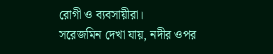রোগী ও ব্যবসায়ীরা।
সরেজমিন দেখা যায়, নদীর ওপর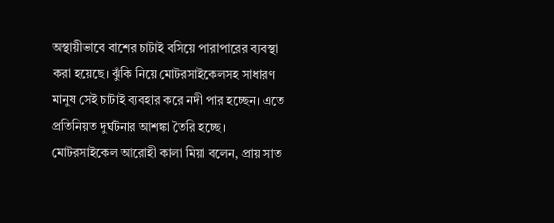অস্থায়ীভাবে বাশের চাটাই বসিয়ে পারাপারের ব্যবস্থা করা হয়েছে। ঝুঁকি নিয়ে মোটরসাইকেলসহ সাধারণ মানুষ সেই চাটাই ব্যবহার করে নদী পার হচ্ছেন। এতে প্রতিনিয়ত দুর্ঘটনার আশঙ্কা তৈরি হচ্ছে।
মোটরসাইকেল আরোহী কালা মিয়া বলেন, প্রায় সাত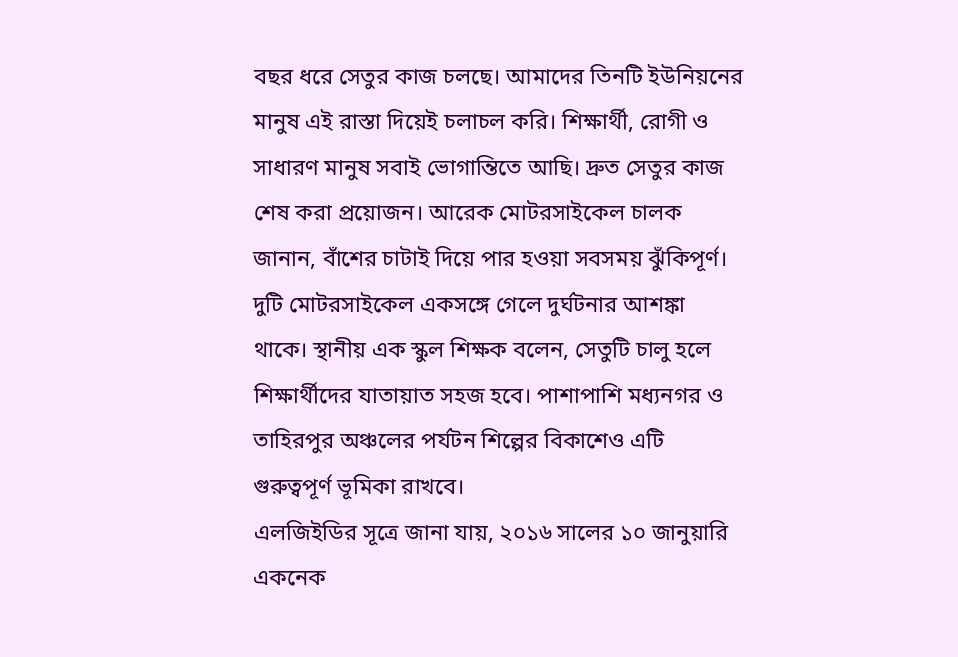বছর ধরে সেতুর কাজ চলছে। আমাদের তিনটি ইউনিয়নের মানুষ এই রাস্তা দিয়েই চলাচল করি। শিক্ষার্থী, রোগী ও সাধারণ মানুষ সবাই ভোগান্তিতে আছি। দ্রুত সেতুর কাজ শেষ করা প্রয়োজন। আরেক মোটরসাইকেল চালক জানান, বাঁশের চাটাই দিয়ে পার হওয়া সবসময় ঝুঁকিপূর্ণ। দুটি মোটরসাইকেল একসঙ্গে গেলে দুর্ঘটনার আশঙ্কা থাকে। স্থানীয় এক স্কুল শিক্ষক বলেন, সেতুটি চালু হলে শিক্ষার্থীদের যাতায়াত সহজ হবে। পাশাপাশি মধ্যনগর ও তাহিরপুর অঞ্চলের পর্যটন শিল্পের বিকাশেও এটি গুরুত্বপূর্ণ ভূমিকা রাখবে।
এলজিইডির সূত্রে জানা যায়, ২০১৬ সালের ১০ জানুয়ারি একনেক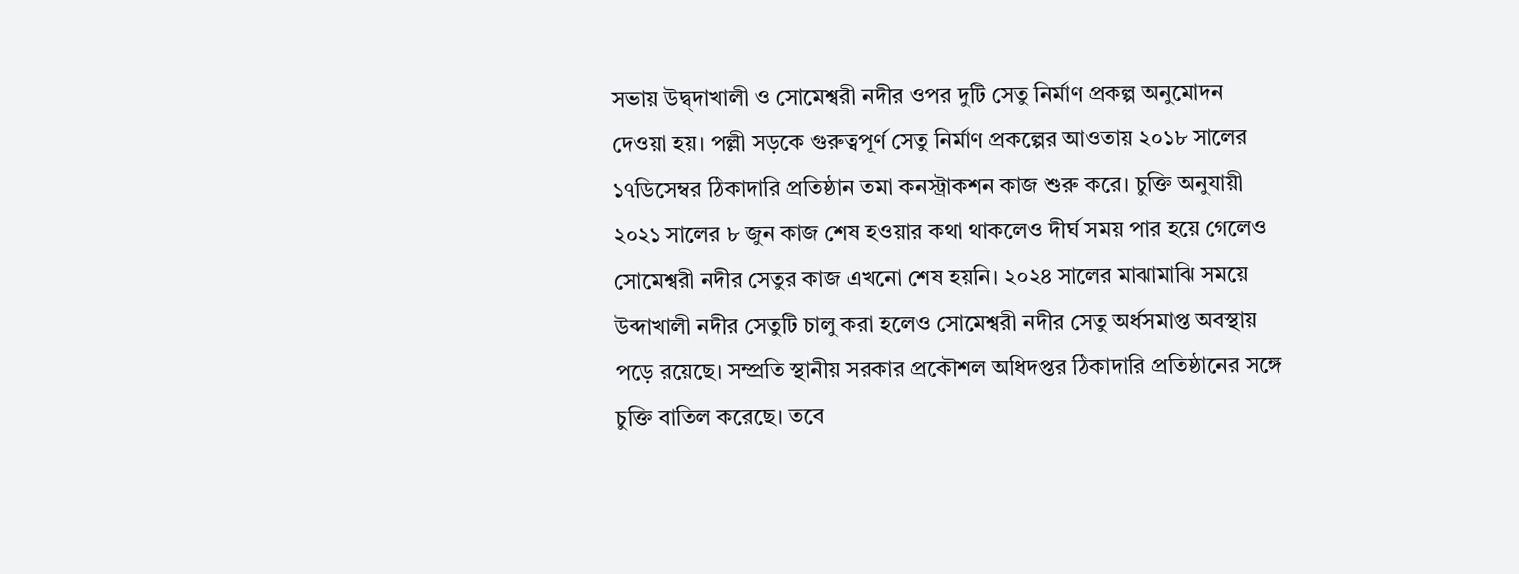সভায় উদ্ব্দাখালী ও সোমেশ্বরী নদীর ওপর দুটি সেতু নির্মাণ প্রকল্প অনুমোদন দেওয়া হয়। পল্লী সড়কে গুরুত্বপূর্ণ সেতু নির্মাণ প্রকল্পের আওতায় ২০১৮ সালের ১৭ডিসেম্বর ঠিকাদারি প্রতিষ্ঠান তমা কনস্ট্রাকশন কাজ শুরু করে। চুক্তি অনুযায়ী ২০২১ সালের ৮ জুন কাজ শেষ হওয়ার কথা থাকলেও দীর্ঘ সময় পার হয়ে গেলেও সোমেশ্বরী নদীর সেতুর কাজ এখনো শেষ হয়নি। ২০২৪ সালের মাঝামাঝি সময়ে উব্দাখালী নদীর সেতুটি চালু করা হলেও সোমেশ্বরী নদীর সেতু অর্ধসমাপ্ত অবস্থায় পড়ে রয়েছে। সম্প্রতি স্থানীয় সরকার প্রকৌশল অধিদপ্তর ঠিকাদারি প্রতিষ্ঠানের সঙ্গে চুক্তি বাতিল করেছে। তবে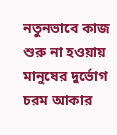নতুনভাবে কাজ শুরু না হওয়ায় মানুষের দুর্ভোগ চরম আকার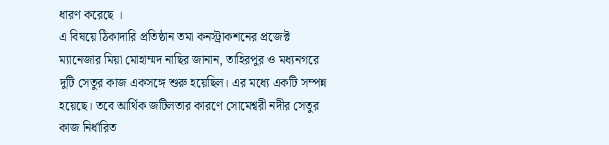ধারণ করেছে ।
এ বিষয়ে ঠিকাদারি প্রতিষ্ঠান তমা কনস্ট্রাকশনের প্রজেক্ট ম্যানেজার মিয়া মোহাম্মদ নাছির জানান, তাহিরপুর ও মধ্যনগরে দুটি সেতুর কাজ একসঙ্গে শুরু হয়েছিল। এর মধ্যে একটি সম্পন্ন হয়েছে। তবে আর্থিক জটিলতার কারণে সোমেশ্বরী নদীর সেতুর কাজ নির্ধারিত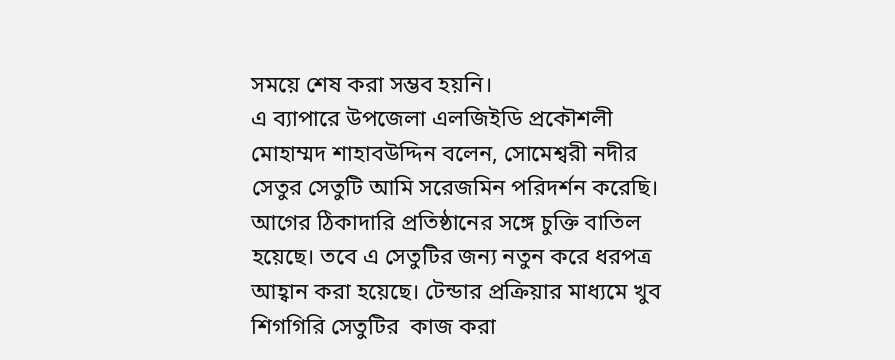সময়ে শেষ করা সম্ভব হয়নি।
এ ব্যাপারে উপজেলা এলজিইডি প্রকৌশলী মোহাম্মদ শাহাবউদ্দিন বলেন, সোমেশ্বরী নদীর সেতুর সেতুটি আমি সরেজমিন পরিদর্শন করেছি। আগের ঠিকাদারি প্রতিষ্ঠানের সঙ্গে চুক্তি বাতিল হয়েছে। তবে এ সেতুটির জন্য নতুন করে ধরপত্র আহ্বান করা হয়েছে। টেন্ডার প্রক্রিয়ার মাধ্যমে খুব শিগগিরি সেতুটির  কাজ করা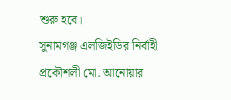শুরু হবে।
সুনামগঞ্জ এলজিইডির নির্বাহী প্রকৌশলী মো. আনোয়ার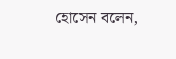হোসেন বলেন,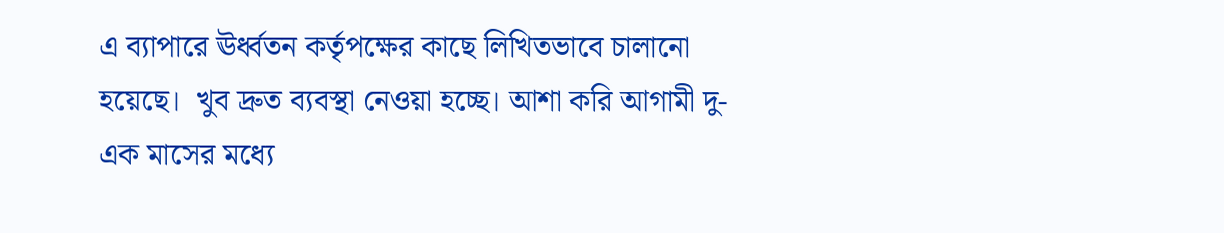এ ব্যাপারে ঊর্ধ্বতন কর্তৃপক্ষের কাছে লিখিতভাবে চালানো হয়েছে।  খুব দ্রুত ব্যবস্থা নেওয়া হচ্ছে। আশা করি আগামী দু-এক মাসের মধ্যে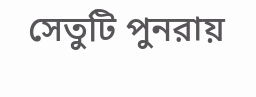সেতুটি পুনরায়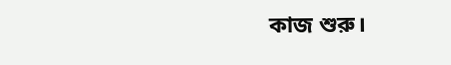কাজ শুরু।